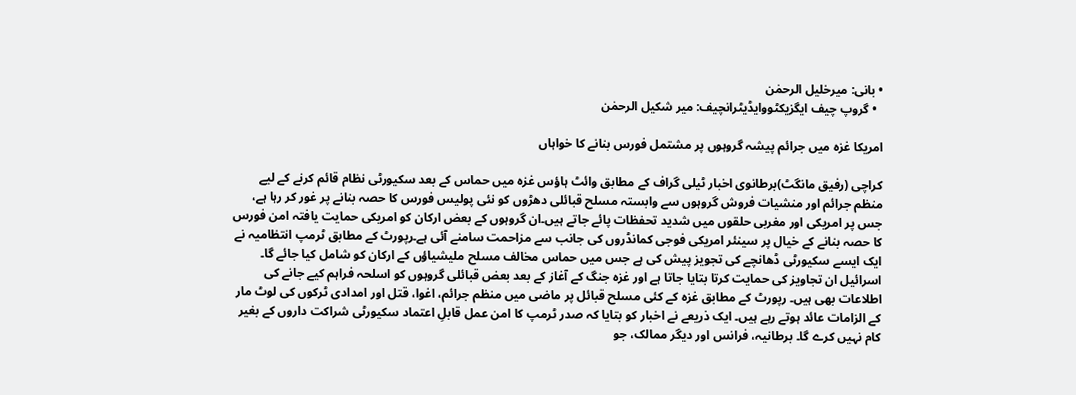• بانی: میرخلیل الرحمٰن
  • گروپ چیف ایگزیکٹووایڈیٹرانچیف: میر شکیل الرحمٰن

امریکا غزہ میں جرائم پیشہ گروہوں پر مشتمل فورس بنانے کا خواہاں

کراچی (رفیق مانگٹ)برطانوی اخبار ٹیلی گراف کے مطابق وائٹ ہاؤس غزہ میں حماس کے بعد سکیورٹی نظام قائم کرنے کے لیے منظم جرائم اور منشیات فروش گروہوں سے وابستہ مسلح قبائلی دھڑوں کو نئی پولیس فورس کا حصہ بنانے پر غور کر رہا ہے، جس پر امریکی اور مغربی حلقوں میں شدید تحفظات پائے جاتے ہیں۔ان گروہوں کے بعض ارکان کو امریکی حمایت یافتہ امن فورس کا حصہ بنانے کے خیال پر سینئر امریکی فوجی کمانڈروں کی جانب سے مزاحمت سامنے آئی ہے۔رپورٹ کے مطابق ٹرمپ انتظامیہ نے ایک ایسے سکیورٹی ڈھانچے کی تجویز پیش کی ہے جس میں حماس مخالف مسلح ملیشیاؤں کے ارکان کو شامل کیا جائے گا۔ اسرائیل ان تجاویز کی حمایت کرتا بتایا جاتا ہے اور غزہ جنگ کے آغاز کے بعد بعض قبائلی گروہوں کو اسلحہ فراہم کیے جانے کی اطلاعات بھی ہیں۔ رپورٹ کے مطابق غزہ کے کئی مسلح قبائل پر ماضی میں منظم جرائم، اغوا، قتل اور امدادی ٹرکوں کی لوٹ مار کے الزامات عائد ہوتے رہے ہیں۔ ایک ذریعے نے اخبار کو بتایا کہ صدر ٹرمپ کا امن عمل قابلِ اعتماد سکیورٹی شراکت داروں کے بغیر کام نہیں کرے گا۔ برطانیہ، فرانس اور دیگر ممالک، جو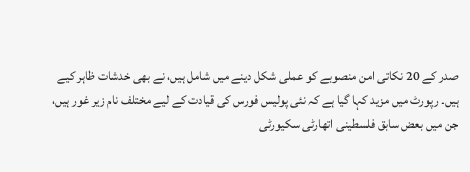صدر کے 20 نکاتی امن منصوبے کو عملی شکل دینے میں شامل ہیں، نے بھی خدشات ظاہر کیے ہیں۔ رپورٹ میں مزید کہا گیا ہے کہ نئی پولیس فورس کی قیادت کے لیے مختلف نام زیر غور ہیں، جن میں بعض سابق فلسطینی اتھارٹی سکیورٹی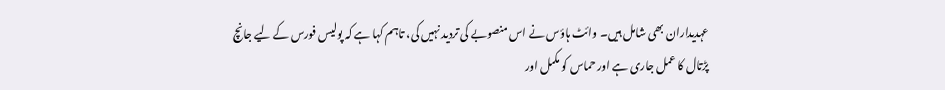عہدیداران بھی شامل ہیں۔ وائٹ ہاؤس نے اس منصوبے کی تردید نہیں کی، تاہم کہا ہے کہ پولیس فورس کے لیے جانچ پڑتال کا عمل جاری ہے اور حماس کو مکمل اور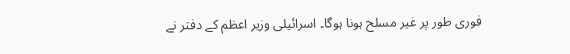فوری طور پر غیر مسلح ہونا ہوگا۔ اسرائیلی وزیر اعظم کے دفتر نے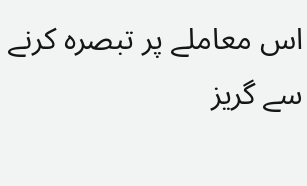اس معاملے پر تبصرہ کرنے سے گریز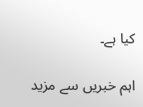کیا ہے۔

اہم خبریں سے مزید